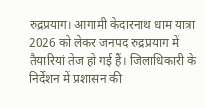रुद्रप्रयाग। आगामी केदारनाथ धाम यात्रा 2026 को लेकर जनपद रुद्रप्रयाग में तैयारियां तेज हो गई हैं। जिलाधिकारी के निर्देशन में प्रशासन की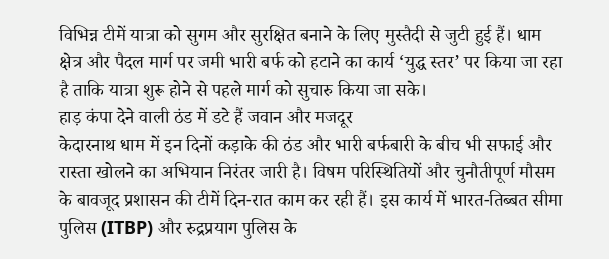विभिन्न टीमें यात्रा को सुगम और सुरक्षित बनाने के लिए मुस्तैदी से जुटी हुई हैं। धाम क्षेत्र और पैदल मार्ग पर जमी भारी बर्फ को हटाने का कार्य ‘युद्ध स्तर’ पर किया जा रहा है ताकि यात्रा शुरू होने से पहले मार्ग को सुचारु किया जा सके।
हाड़ कंपा देने वाली ठंड में डटे हैं जवान और मजदूर
केदारनाथ धाम में इन दिनों कड़ाके की ठंड और भारी बर्फबारी के बीच भी सफाई और रास्ता खोलने का अभियान निरंतर जारी है। विषम परिस्थितियों और चुनौतीपूर्ण मौसम के बावजूद प्रशासन की टीमें दिन-रात काम कर रही हैं। इस कार्य में भारत-तिब्बत सीमा पुलिस (ITBP) और रुद्रप्रयाग पुलिस के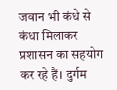जवान भी कंधे से कंधा मिलाकर प्रशासन का सहयोग कर रहे हैं। दुर्गम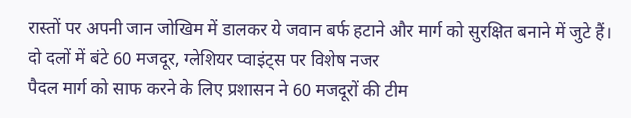रास्तों पर अपनी जान जोखिम में डालकर ये जवान बर्फ हटाने और मार्ग को सुरक्षित बनाने में जुटे हैं।
दो दलों में बंटे 60 मजदूर, ग्लेशियर प्वाइंट्स पर विशेष नजर
पैदल मार्ग को साफ करने के लिए प्रशासन ने 60 मजदूरों की टीम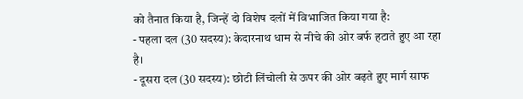को तैनात किया है, जिन्हें दो विशेष दलों में विभाजित किया गया है:
- पहला दल (30 सदस्य): केदारनाथ धाम से नीचे की ओर बर्फ हटाते हुए आ रहा है।
- दूसरा दल (30 सदस्य): छोटी लिंचोली से ऊपर की ओर बढ़ते हुए मार्ग साफ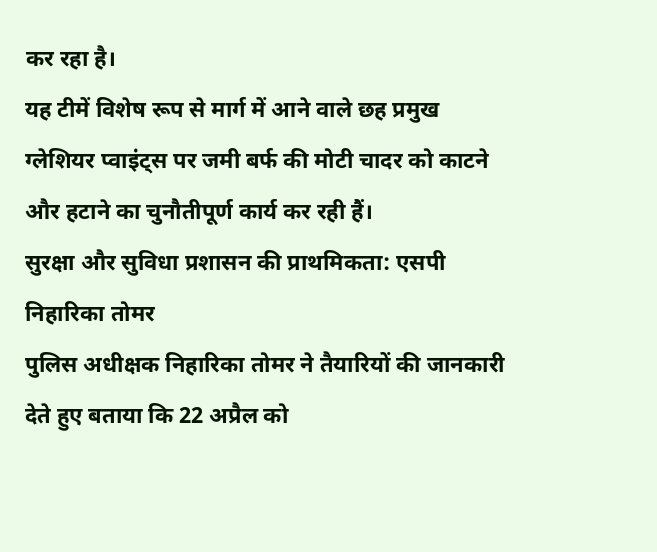कर रहा है।
यह टीमें विशेष रूप से मार्ग में आने वाले छह प्रमुख ग्लेशियर प्वाइंट्स पर जमी बर्फ की मोटी चादर को काटने और हटाने का चुनौतीपूर्ण कार्य कर रही हैं।
सुरक्षा और सुविधा प्रशासन की प्राथमिकता: एसपी निहारिका तोमर
पुलिस अधीक्षक निहारिका तोमर ने तैयारियों की जानकारी देते हुए बताया कि 22 अप्रैल को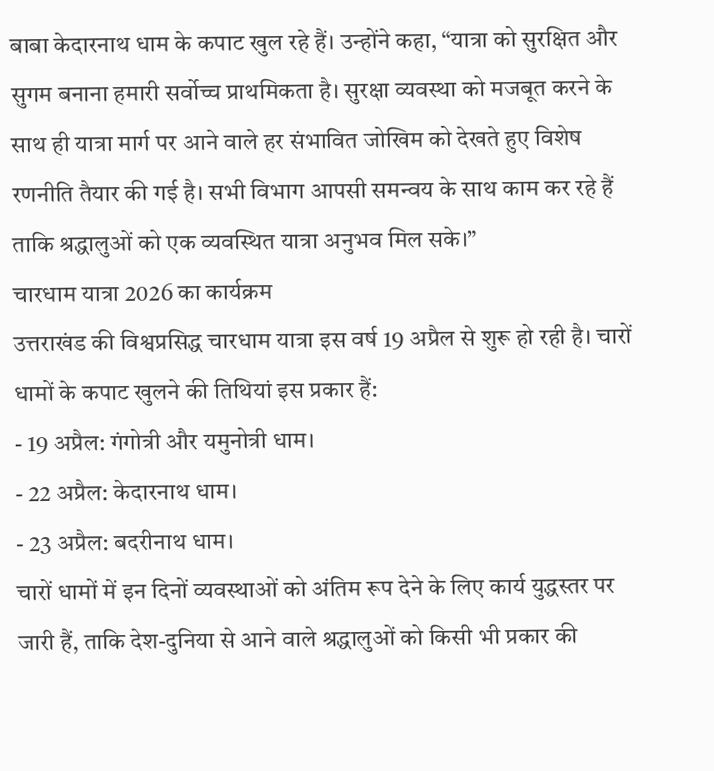बाबा केदारनाथ धाम के कपाट खुल रहे हैं। उन्होंने कहा, “यात्रा को सुरक्षित और सुगम बनाना हमारी सर्वोच्च प्राथमिकता है। सुरक्षा व्यवस्था को मजबूत करने के साथ ही यात्रा मार्ग पर आने वाले हर संभावित जोखिम को देखते हुए विशेष रणनीति तैयार की गई है। सभी विभाग आपसी समन्वय के साथ काम कर रहे हैं ताकि श्रद्धालुओं को एक व्यवस्थित यात्रा अनुभव मिल सके।”
चारधाम यात्रा 2026 का कार्यक्रम
उत्तराखंड की विश्वप्रसिद्ध चारधाम यात्रा इस वर्ष 19 अप्रैल से शुरू हो रही है। चारों धामों के कपाट खुलने की तिथियां इस प्रकार हैं:
- 19 अप्रैल: गंगोत्री और यमुनोत्री धाम।
- 22 अप्रैल: केदारनाथ धाम।
- 23 अप्रैल: बदरीनाथ धाम।
चारों धामों में इन दिनों व्यवस्थाओं को अंतिम रूप देने के लिए कार्य युद्धस्तर पर जारी हैं, ताकि देश-दुनिया से आने वाले श्रद्धालुओं को किसी भी प्रकार की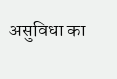असुविधा का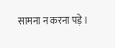सामना न करना पड़े।